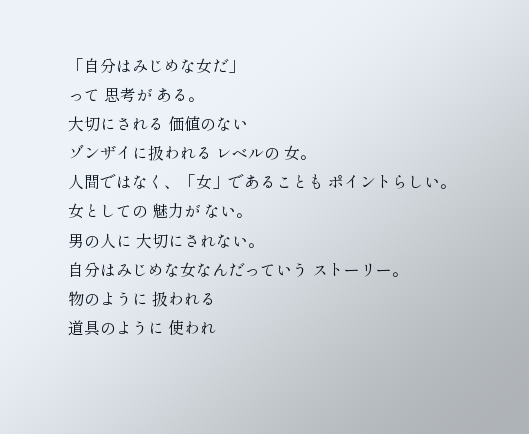「自分はみじめな女だ」
って 思考が ある。
大切にされる 価値のない
ゾンザイに扱われる レベルの 女。
人間ではなく、「女」であることも ポイントらしい。
女としての 魅力が ない。
男の人に 大切にされない。
自分はみじめな女なんだっていう ストーリー。
物のように 扱われる
道具のように 使われ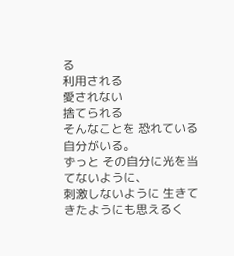る
利用される
愛されない
捨てられる
そんなことを 恐れている自分がいる。
ずっと その自分に光を当てないように、
刺激しないように 生きてきたようにも思えるく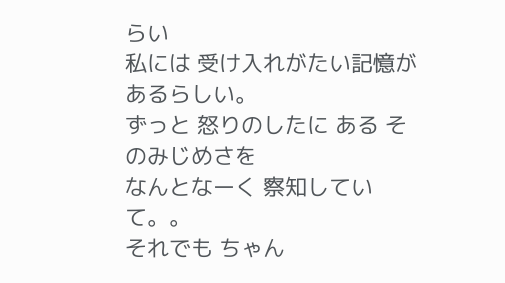らい
私には 受け入れがたい記憶が あるらしい。
ずっと 怒りのしたに ある そのみじめさを
なんとなーく 察知していて。。
それでも ちゃん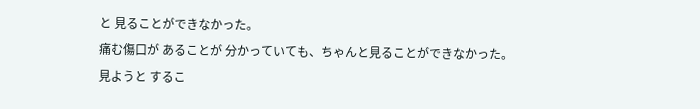と 見ることができなかった。
痛む傷口が あることが 分かっていても、ちゃんと見ることができなかった。
見ようと するこ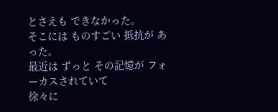とさえも できなかった。
そこには ものすごい 抵抗が あった。
最近は ずっと その記憶が フォーカスされていて
徐々に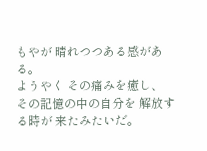もやが 晴れつつある感がある。
ようやく その痛みを癒し、
その記憶の中の自分を 解放する時が 来たみたいだ。